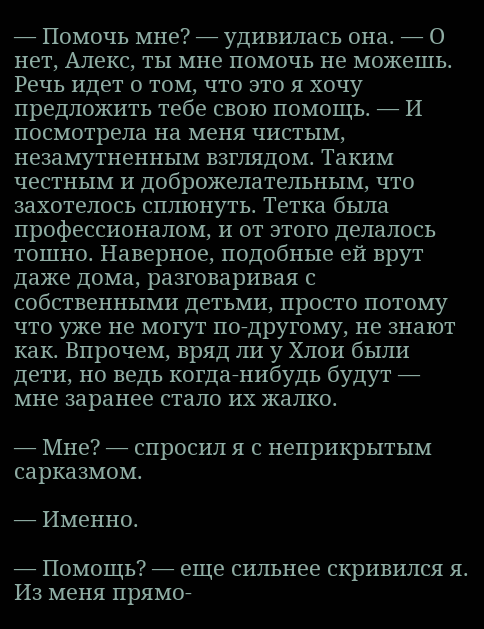— Помочь мне? — удивилась она. — О нет, Алекс, ты мне помочь не можешь. Речь идет о том, что это я хочу предложить тебе свою помощь. — И посмотрела на меня чистым, незамутненным взглядом. Таким честным и доброжелательным, что захотелось сплюнуть. Тетка была профессионалом, и от этого делалось тошно. Наверное, подобные ей врут даже дома, разговаривая с собственными детьми, просто потому что уже не могут по-другому, не знают как. Впрочем, вряд ли у Хлои были дети, но ведь когда-нибудь будут — мне заранее стало их жалко.

— Мне? — спросил я с неприкрытым сарказмом.

— Именно.

— Помощь? — еще сильнее скривился я. Из меня прямо-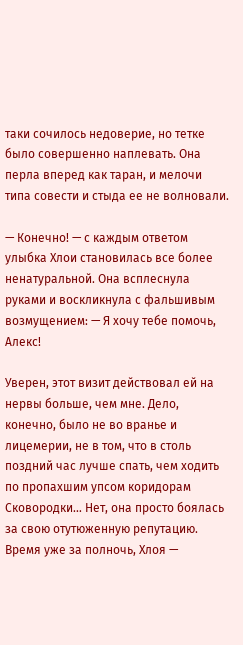таки сочилось недоверие, но тетке было совершенно наплевать. Она перла вперед как таран, и мелочи типа совести и стыда ее не волновали.

— Конечно! — с каждым ответом улыбка Хлои становилась все более ненатуральной. Она всплеснула руками и воскликнула с фальшивым возмущением: — Я хочу тебе помочь, Алекс!

Уверен, этот визит действовал ей на нервы больше, чем мне. Дело, конечно, было не во вранье и лицемерии, не в том, что в столь поздний час лучше спать, чем ходить по пропахшим упсом коридорам Сковородки… Нет, она просто боялась за свою отутюженную репутацию. Время уже за полночь, Хлоя —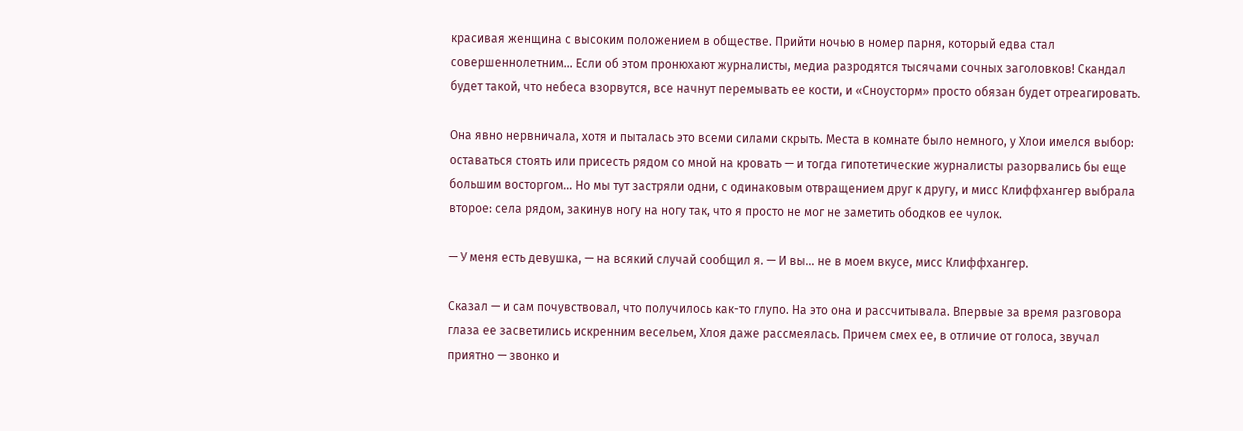красивая женщина с высоким положением в обществе. Прийти ночью в номер парня, который едва стал совершеннолетним… Если об этом пронюхают журналисты, медиа разродятся тысячами сочных заголовков! Скандал будет такой, что небеса взорвутся, все начнут перемывать ее кости, и «Сноусторм» просто обязан будет отреагировать.

Она явно нервничала, хотя и пыталась это всеми силами скрыть. Места в комнате было немного, у Хлои имелся выбор: оставаться стоять или присесть рядом со мной на кровать — и тогда гипотетические журналисты разорвались бы еще большим восторгом… Но мы тут застряли одни, с одинаковым отвращением друг к другу, и мисс Клиффхангер выбрала второе: села рядом, закинув ногу на ногу так, что я просто не мог не заметить ободков ее чулок.

— У меня есть девушка, — на всякий случай сообщил я. — И вы… не в моем вкусе, мисс Клиффхангер.

Сказал — и сам почувствовал, что получилось как-то глупо. На это она и рассчитывала. Впервые за время разговора глаза ее засветились искренним весельем, Хлоя даже рассмеялась. Причем смех ее, в отличие от голоса, звучал приятно — звонко и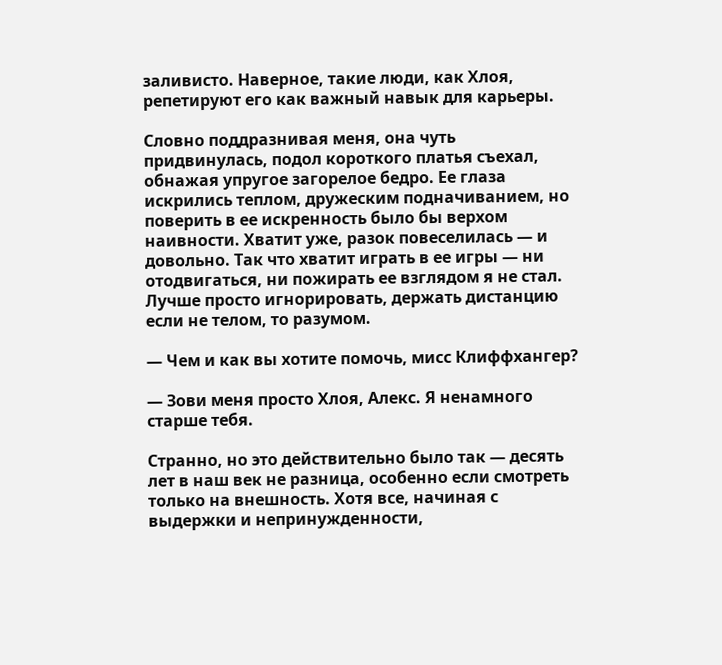заливисто. Наверное, такие люди, как Хлоя, репетируют его как важный навык для карьеры.

Словно поддразнивая меня, она чуть придвинулась, подол короткого платья съехал, обнажая упругое загорелое бедро. Ее глаза искрились теплом, дружеским подначиванием, но поверить в ее искренность было бы верхом наивности. Хватит уже, разок повеселилась — и довольно. Так что хватит играть в ее игры — ни отодвигаться, ни пожирать ее взглядом я не стал. Лучше просто игнорировать, держать дистанцию если не телом, то разумом.

— Чем и как вы хотите помочь, мисс Клиффхангер?

— Зови меня просто Хлоя, Алекс. Я ненамного старше тебя.

Странно, но это действительно было так — десять лет в наш век не разница, особенно если смотреть только на внешность. Хотя все, начиная с выдержки и непринужденности,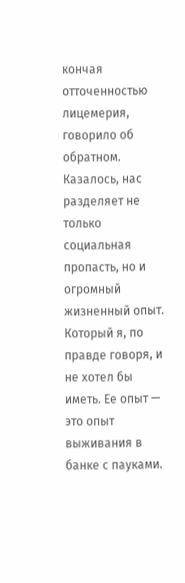кончая отточенностью лицемерия, говорило об обратном. Казалось, нас разделяет не только социальная пропасть, но и огромный жизненный опыт. Который я, по правде говоря, и не хотел бы иметь. Ее опыт — это опыт выживания в банке с пауками.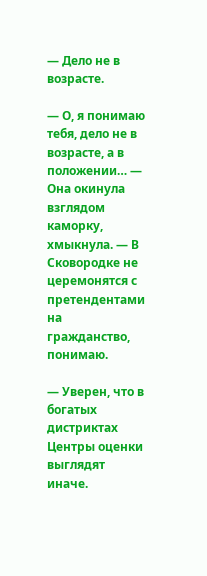— Дело не в возрасте.

— О, я понимаю тебя, дело не в возрасте, а в положении… — Она окинула взглядом каморку, хмыкнула. — В Сковородке не церемонятся с претендентами на гражданство, понимаю.

— Уверен, что в богатых дистриктах Центры оценки выглядят иначе.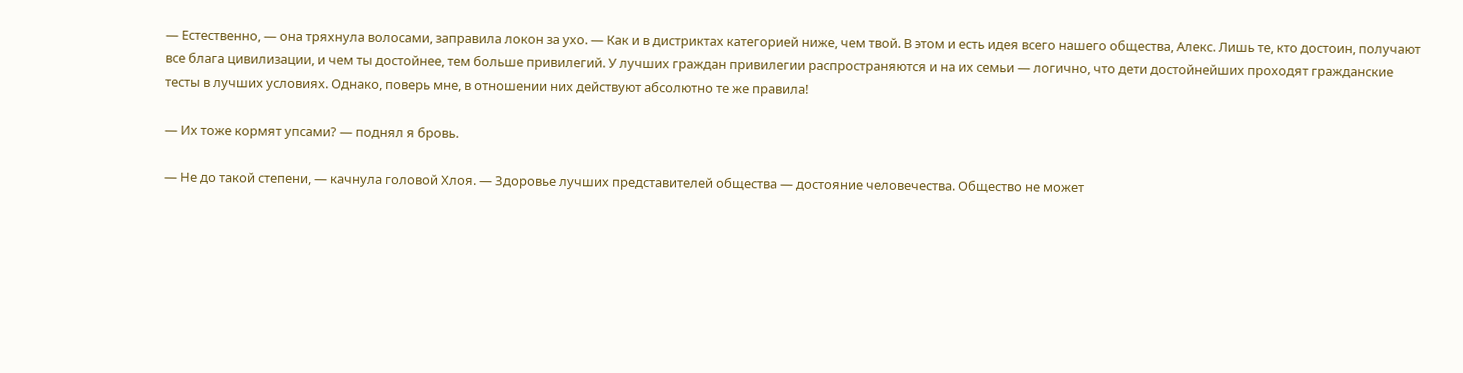— Естественно, — она тряхнула волосами, заправила локон за ухо. — Как и в дистриктах категорией ниже, чем твой. В этом и есть идея всего нашего общества, Алекс. Лишь те, кто достоин, получают все блага цивилизации, и чем ты достойнее, тем больше привилегий. У лучших граждан привилегии распространяются и на их семьи — логично, что дети достойнейших проходят гражданские тесты в лучших условиях. Однако, поверь мне, в отношении них действуют абсолютно те же правила!

— Их тоже кормят упсами? — поднял я бровь.

— Не до такой степени, — качнула головой Хлоя. — Здоровье лучших представителей общества — достояние человечества. Общество не может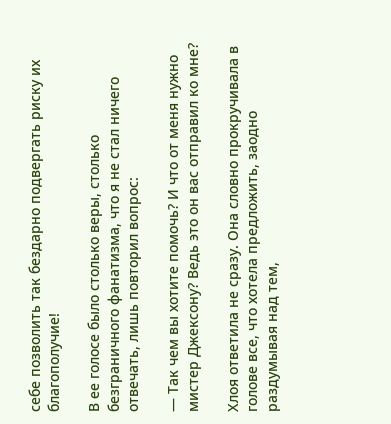себе позволить так бездарно подвергать риску их благополучие!

В ее голосе было столько веры, столько безграничного фанатизма, что я не стал ничего отвечать, лишь повторил вопрос:

— Так чем вы хотите помочь? И что от меня нужно мистер Джексону? Ведь это он вас отправил ко мне?

Хлоя ответила не сразу. Она словно прокручивала в голове все, что хотела предложить, заодно раздумывая над тем,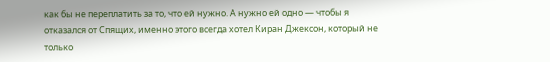как бы не переплатить за то, что ей нужно. А нужно ей одно — чтобы я отказался от Спящих, именно этого всегда хотел Киран Джексон, который не только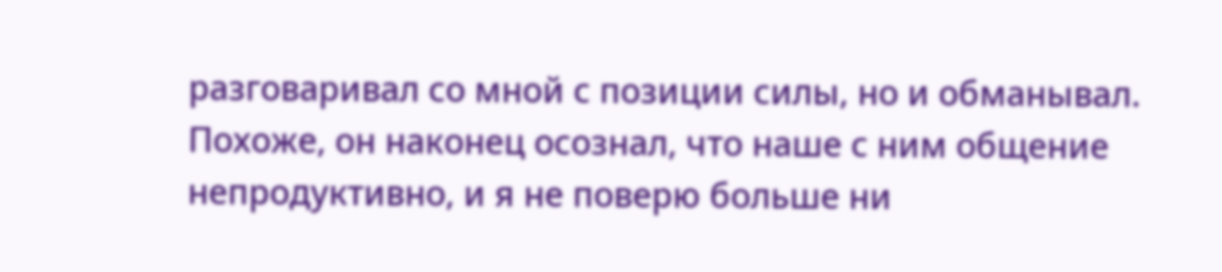разговаривал со мной с позиции силы, но и обманывал. Похоже, он наконец осознал, что наше с ним общение непродуктивно, и я не поверю больше ни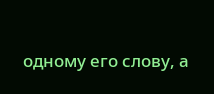одному его слову, а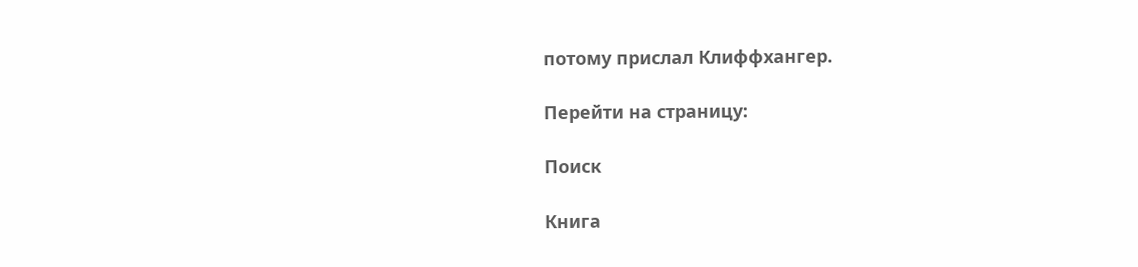потому прислал Клиффхангер.

Перейти на страницу:

Поиск

Книга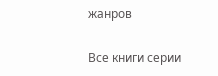жанров

Все книги серии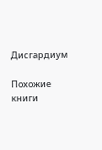Дисгардиум

Похожие книги